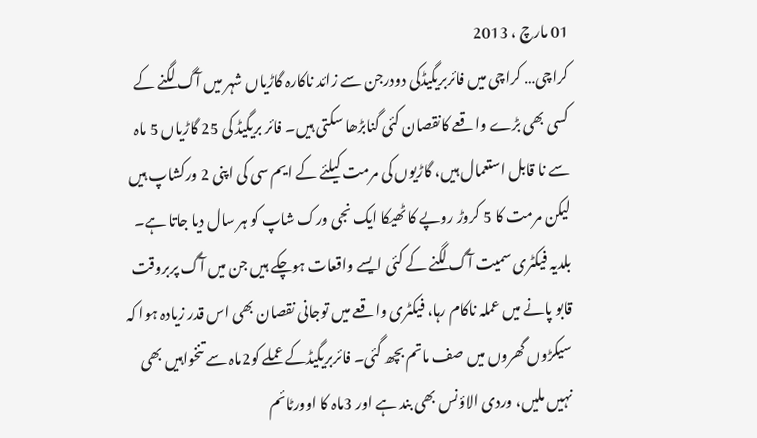01 مارچ ، 2013
کراچی… کراچی میں فائربریگیڈکی دودرجن سے زائد ناکارہ گاڑیاں شہر میں آگ لگنے کے کسی بھی بڑے واقعے کانقصان کئی گنابڑھا سکتی ہیں۔ فائر بریگیڈ کی 25 گاڑیاں 5 ماہ سے نا قابل استعمال ہیں، گاڑیوں کی مرمت کیلئے کے ایم سی کی اپنی 2 ورکشاپ ہیں لیکن مرمت کا 5 کروڑ روپے کا ٹھیکا ایک نجی ورک شاپ کو ہر سال دیا جاتا ہے۔ بلدیہ فیکٹری سمیت آگ لگنے کے کئی ایسے واقعات ہوچکے ہیں جن میں آگ پربروقت قابو پانے میں عملہ ناکام رہا، فیکٹری واقعے میں توجانی نقصان بھی اس قدر زیادہ ہوا کہ سیکڑوں گھروں میں صف ماتم بچھ گئی۔ فائربریگیڈکے عملے کو2ماہ سے تنخواہیں بھی نہیں ملیں، وردی الاؤنس بھی بند ہے اور 3ماہ کا اوورٹائم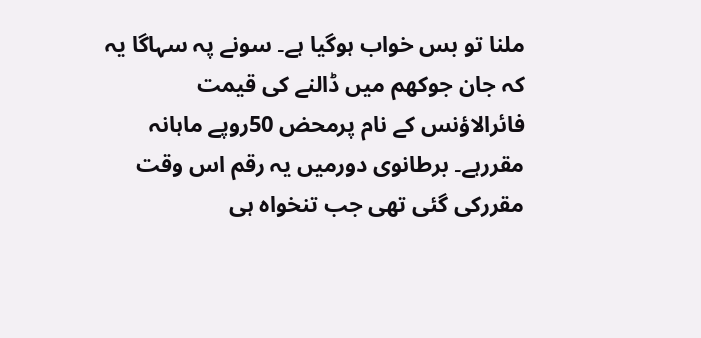ملنا تو بس خواب ہوگیا ہے۔ سونے پہ سہاگا یہ کہ جان جوکھم میں ڈالنے کی قیمت فائرالاؤنس کے نام پرمحض 50روپے ماہانہ مقررہے۔ برطانوی دورمیں یہ رقم اس وقت مقررکی گئی تھی جب تنخواہ ہی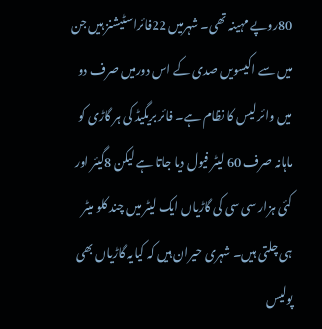80روپے مہینہ تھی۔ شہرمیں 22فائراسٹیشنز ہیں جن میں سے اکیسویں صدی کے اس دورمیں صرف دو میں وائر لیس کا نظام ہے۔ فائر بریگیڈ کی ہر گاڑی کو ماہانہ صرف 60 لیٹر فیول دیا جاتا ہے لیکن 8گیئر اور کئی ہزار سی سی کی گاڑیاں ایک لیٹر میں چند کلو میٹر ہی چلتی ہیں۔ شہری حیران ہیں کہ کیایہ گاڑیاں بھی پولیس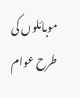موبائلوں کی طرح عوام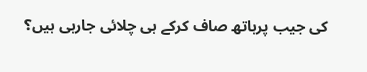کی جیب پرہاتھ صاف کرکے ہی چلائی جارہی ہیں؟